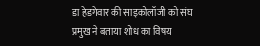डा हेडगेवार की साइकोलॉजी को संघ प्रमुख ने बताया शोध का विषय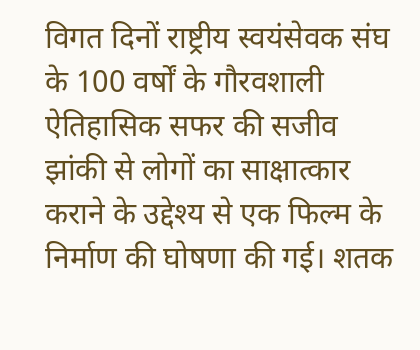विगत दिनों राष्ट्रीय स्वयंसेवक संघ के 100 वर्षों के गौरवशाली ऐतिहासिक सफर की सजीव झांकी से लोगों का साक्षात्कार कराने के उद्देश्य से एक फिल्म के निर्माण की घोषणा की गई। शतक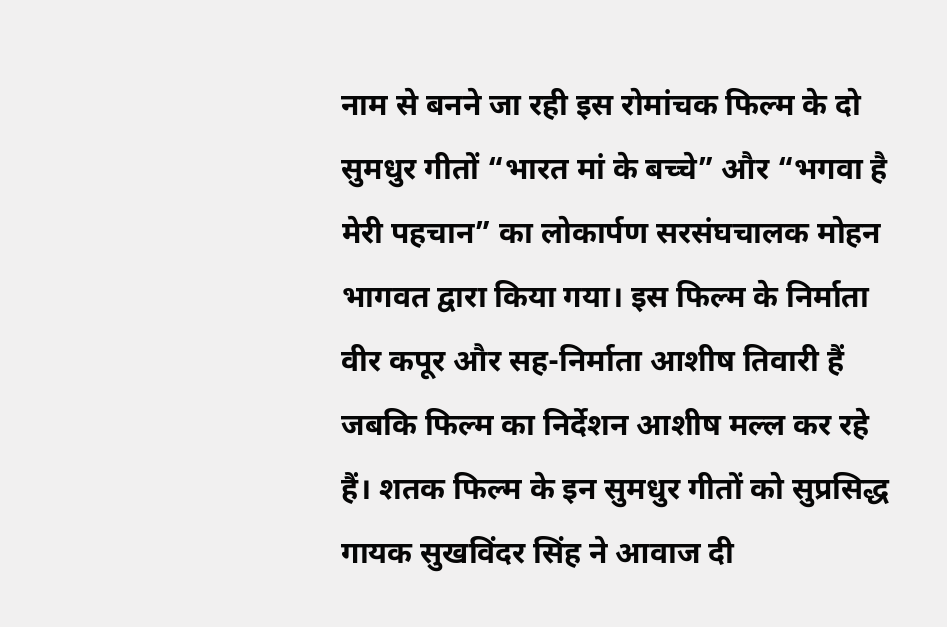नाम से बनने जा रही इस रोमांचक फिल्म के दो सुमधुर गीतों “भारत मां के बच्चे” और “भगवा है मेरी पहचान” का लोकार्पण सरसंघचालक मोहन भागवत द्वारा किया गया। इस फिल्म के निर्माता वीर कपूर और सह-निर्माता आशीष तिवारी हैं जबकि फिल्म का निर्देशन आशीष मल्ल कर रहे हैं। शतक फिल्म के इन सुमधुर गीतों को सुप्रसिद्ध गायक सुखविंदर सिंह ने आवाज दी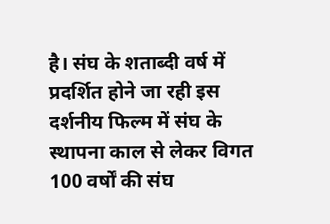है। संघ के शताब्दी वर्ष में प्रदर्शित होने जा रही इस दर्शनीय फिल्म में संघ के स्थापना काल से लेकर विगत 100 वर्षों की संघ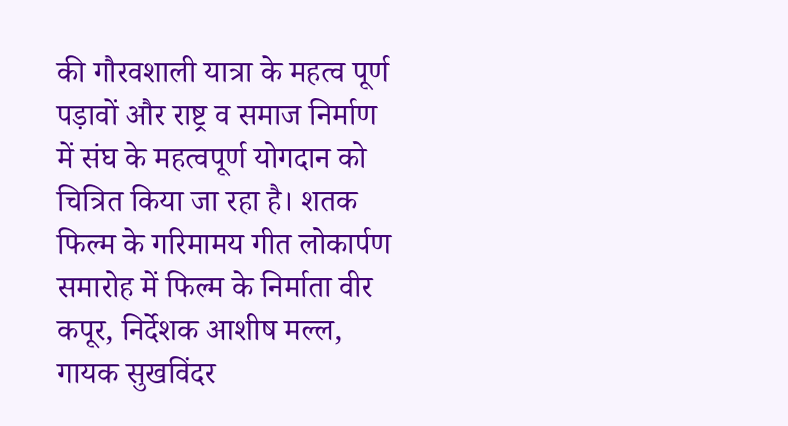की गौरवशाली यात्रा के महत्व पूर्ण पड़ावों और राष्ट्र व समाज निर्माण में संघ के महत्वपूर्ण योगदान को चित्रित किया जा रहा है। शतक फिल्म के गरिमामय गीत लोकार्पण समारोह में फिल्म के निर्माता वीर कपूर, निर्देशक आशीष मल्ल, गायक सुखविंदर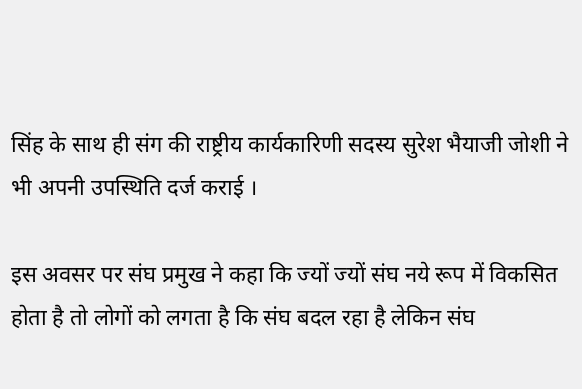सिंह के साथ ही संग की राष्ट्रीय कार्यकारिणी सदस्य सुरेश भैयाजी जोशी ने भी अपनी उपस्थिति दर्ज कराई ।

इस अवसर पर संघ प्रमुख ने कहा कि ज्यों ज्यों संघ नये रूप में विकसित होता है तो लोगों को लगता है कि संघ बदल रहा है लेकिन संघ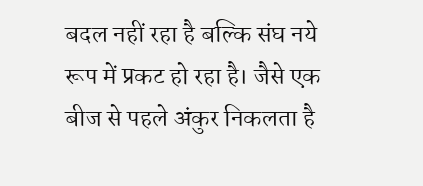बदल नहीं रहा है बल्कि संघ नये रूप में प्रकट हो रहा है। जैसे एक बीज से पहले अंकुर निकलता है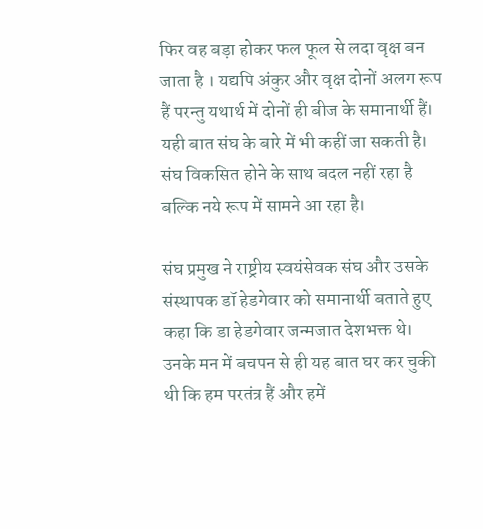फिर वह बड़ा होकर फल फूल से लदा वृक्ष बन जाता है । यद्यपि अंकुर और वृक्ष दोनों अलग रूप हैं परन्तु यथार्थ में दोनों ही बीज के समानार्थी हैं। यही बात संघ के बारे में भी कहीं जा सकती है। संघ विकसित होने के साथ बदल नहीं रहा है बल्कि नये रूप में सामने आ रहा है।

संघ प्रमुख ने राष्ट्रीय स्वयंसेवक संघ और उसके संस्थापक डॉ हेडगेवार को समानार्थी बताते हुए कहा कि डा हेडगेवार जन्मजात देशभक्त थे। उनके मन में बचपन से ही यह बात घर कर चुकी थी कि हम परतंत्र हैं और हमें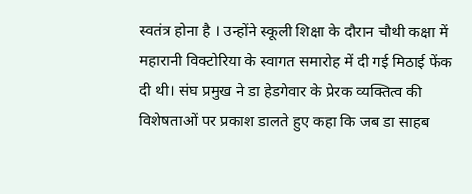स्वतंत्र होना है । उन्होंने स्कूली शिक्षा के दौरान चौथी कक्षा में महारानी विक्टोरिया के स्वागत समारोह में दी गई मिठाई फेंक दी थी। संघ प्रमुख ने डा हेडगेवार के प्रेरक व्यक्तित्व की विशेषताओं पर प्रकाश डालते हुए कहा कि जब डा साहब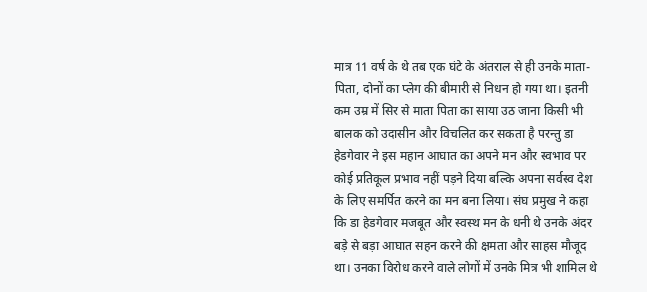मात्र 11 वर्ष के थे तब एक घंटे के अंतराल से ही उनके माता-पिता, दोनों का प्लेग की बीमारी से निधन हो गया था। इतनी कम उम्र में सिर से माता पिता का साया उठ जाना किसी भी बालक को उदासीन और विचलित कर सकता है परन्तु डा हेडगेवार ने इस महान आघात का अपने मन और स्वभाव पर कोई प्रतिकूल प्रभाव नहीं पड़ने दिया बल्कि अपना सर्वस्व देश के लिए समर्पित करने का मन बना लिया। संघ प्रमुख ने कहा कि डा हेडगेवार मजबूत और स्वस्थ मन के धनी थे उनके अंदर बड़े से बड़ा आघात सहन करने की क्षमता और साहस मौजूद था। उनका विरोध करने वाले लोगों में उनके मित्र भी शामिल थे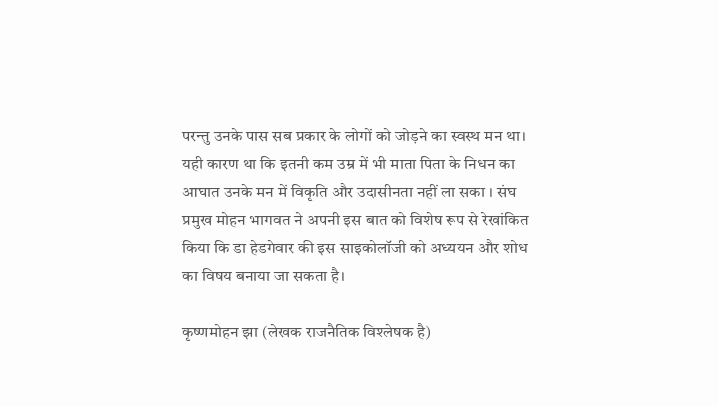परन्तु उनके पास सब प्रकार के लोगों को जोड़ने का स्वस्थ मन था। यही कारण था कि इतनी कम उम्र में भी माता पिता के निधन का आघात उनके मन में विकृति और उदासीनता नहीं ला सका । संघ प्रमुख मोहन भागवत ने अपनी इस बात को विशेष रूप से रेखांकित किया कि डा हेडगेवार की इस साइकोलॉजी को अध्ययन और शोध का विषय बनाया जा सकता है।

कृष्णमोहन झा (लेखक राजनैतिक विश्लेषक है)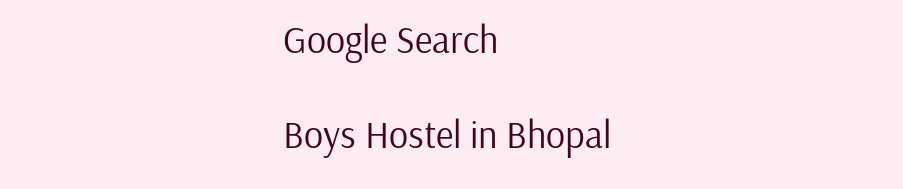Google Search

Boys Hostel in Bhopal